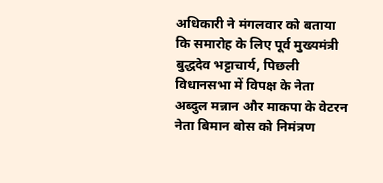अधिकारी ने मंगलवार को बताया कि समारोह के लिए पूर्व मुख्यमंत्री बुद्धदेव भट्टाचार्य, पिछली विधानसभा में विपक्ष के नेता अब्दुल मन्नान और माकपा के वेटरन नेता बिमान बोस को निमंत्रण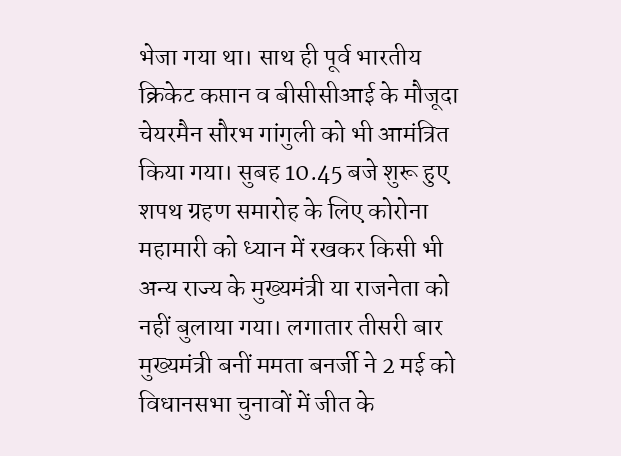भेजा गया था। साथ ही पूर्व भारतीय क्रिकेट कप्तान व बीसीसीआई के मौजूदा चेयरमैन सौरभ गांगुली को भी आमंत्रित किया गया। सुबह 10.45 बजे शुरू हुए शपथ ग्रहण समारोह के लिए कोरोना महामारी को ध्यान में रखकर किसी भी अन्य राज्य के मुख्यमंत्री या राजनेता को नहीं बुलाया गया। लगातार तीसरी बार मुख्यमंत्री बनीं ममता बनर्जी ने 2 मई को विधानसभा चुनावों में जीत के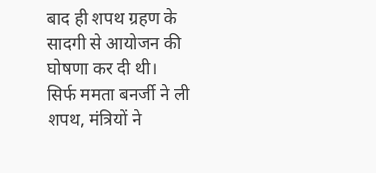बाद ही शपथ ग्रहण के सादगी से आयोजन की घोषणा कर दी थी।
सिर्फ ममता बनर्जी ने ली शपथ, मंत्रियों ने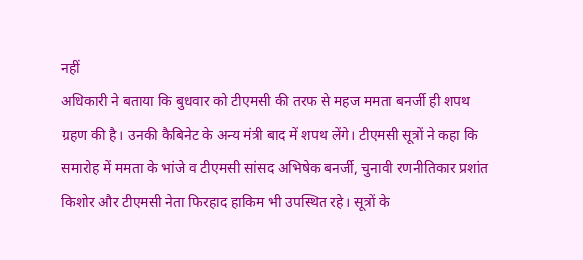नहीं
अधिकारी ने बताया कि बुधवार को टीएमसी की तरफ से महज ममता बनर्जी ही शपथ ग्रहण की है। उनकी कैबिनेट के अन्य मंत्री बाद में शपथ लेंगे। टीएमसी सूत्रों ने कहा कि समारोह में ममता के भांजे व टीएमसी सांसद अभिषेक बनर्जी, चुनावी रणनीतिकार प्रशांत किशोर और टीएमसी नेता फिरहाद हाकिम भी उपस्थित रहे। सूत्रों के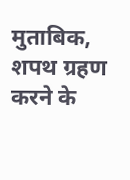मुताबिक, शपथ ग्रहण करने के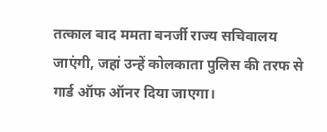तत्काल बाद ममता बनर्जी राज्य सचिवालय जाएंगी, जहां उन्हें कोलकाता पुलिस की तरफ से गार्ड ऑफ ऑनर दिया जाएगा।